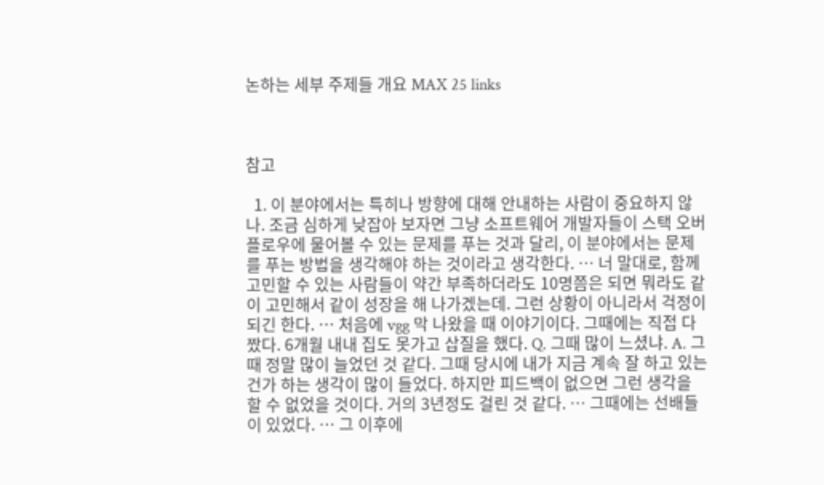논하는 세부 주제들 개요 MAX 25 links



참고

  1. 이 분야에서는 특히나 방향에 대해 안내하는 사람이 중요하지 않나. 조금 심하게 낮잡아 보자면 그냥 소프트웨어 개발자들이 스택 오버플로우에 물어볼 수 있는 문제를 푸는 것과 달리, 이 분야에서는 문제를 푸는 방법을 생각해야 하는 것이라고 생각한다. … 너 말대로, 함께 고민할 수 있는 사람들이 약간 부족하더라도 10명쯤은 되면 뭐라도 같이 고민해서 같이 성장을 해 나가겠는데. 그런 상황이 아니라서 걱정이 되긴 한다. … 처음에 vgg 막 나왔을 때 이야기이다. 그때에는 직접 다 짰다. 6개월 내내 집도 못가고 삽질을 했다. Q. 그때 많이 느셨냐. A. 그때 정말 많이 늘었던 것 같다. 그때 당시에 내가 지금 계속 잘 하고 있는건가 하는 생각이 많이 들었다. 하지만 피드백이 없으면 그런 생각을 할 수 없었을 것이다. 거의 3년정도 걸린 것 같다. … 그때에는 선배들이 있었다. … 그 이후에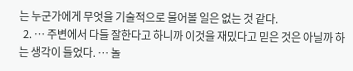는 누군가에게 무엇을 기술적으로 물어볼 일은 없는 것 같다.
  2. … 주변에서 다들 잘한다고 하니까 이것을 재밌다고 믿은 것은 아닐까 하는 생각이 들었다. … 놀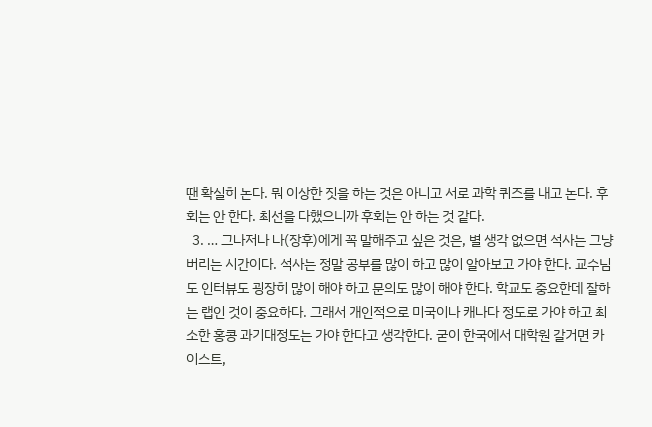땐 확실히 논다. 뭐 이상한 짓을 하는 것은 아니고 서로 과학 퀴즈를 내고 논다. 후회는 안 한다. 최선을 다했으니까 후회는 안 하는 것 같다.
  3. … 그나저나 나(장후)에게 꼭 말해주고 싶은 것은, 별 생각 없으면 석사는 그냥 버리는 시간이다. 석사는 정말 공부를 많이 하고 많이 알아보고 가야 한다. 교수님도 인터뷰도 굉장히 많이 해야 하고 문의도 많이 해야 한다. 학교도 중요한데 잘하는 랩인 것이 중요하다. 그래서 개인적으로 미국이나 캐나다 정도로 가야 하고 최소한 홍콩 과기대정도는 가야 한다고 생각한다. 굳이 한국에서 대학원 갈거면 카이스트,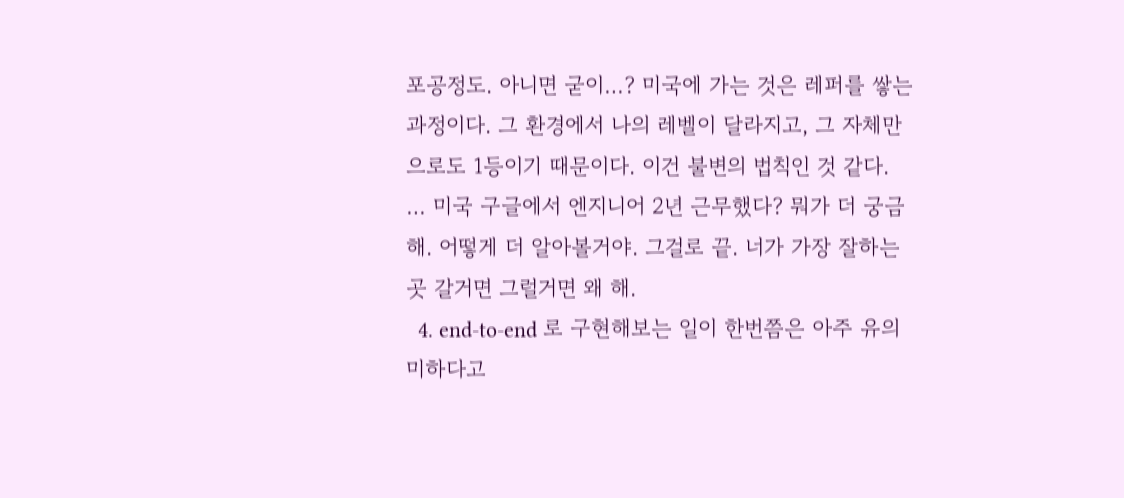포공정도. 아니면 굳이…? 미국에 가는 것은 레퍼를 쌓는 과정이다. 그 환경에서 나의 레벨이 달라지고, 그 자체만으로도 1등이기 때문이다. 이건 불변의 법칙인 것 같다. … 미국 구글에서 엔지니어 2년 근무했다? 뭐가 더 궁금해. 어떻게 더 알아볼거야. 그걸로 끝. 너가 가장 잘하는 곳 갈거면 그럴거면 왜 해.
  4. end-to-end 로 구현해보는 일이 한번쯤은 아주 유의미하다고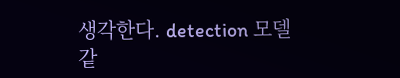생각한다. detection 모델같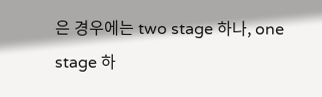은 경우에는 two stage 하나, one stage 하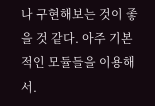나 구현해보는 것이 좋을 것 같다. 아주 기본적인 모듈들을 이용해서.